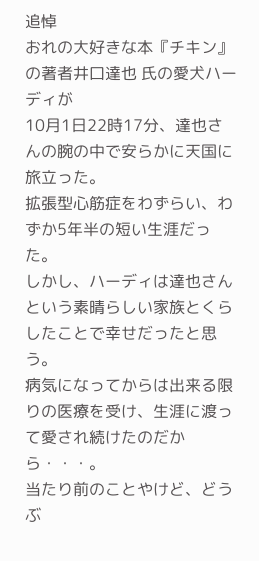追悼
おれの大好きな本『チキン』の著者井口達也 氏の愛犬ハーディが
10月1日22時17分、達也さんの腕の中で安らかに天国に旅立った。
拡張型心筋症をわずらい、わずか5年半の短い生涯だった。
しかし、ハーディは達也さんという素晴らしい家族とくらしたことで幸せだったと思う。
病気になってからは出来る限りの医療を受け、生涯に渡って愛され続けたのだから・・・。
当たり前のことやけど、どうぶ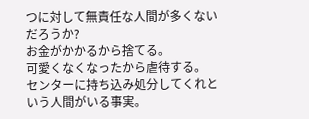つに対して無責任な人間が多くないだろうか?
お金がかかるから捨てる。
可愛くなくなったから虐待する。
センターに持ち込み処分してくれという人間がいる事実。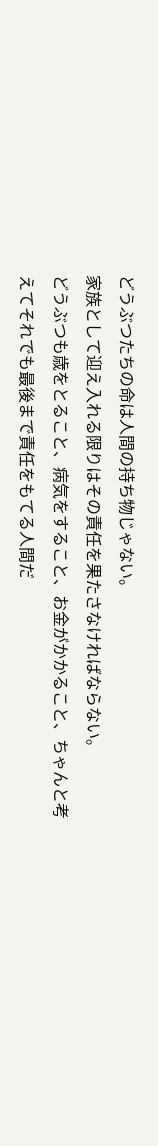どうぶつたちの命は人間の持ち物じゃない。
家族として迎え入れる限りはその責任を果たさなければならない。
どうぶつも歳をとること、病気をすること、お金がかかること、ちゃんと考えてそれでも最後まで責任をもてる人間だ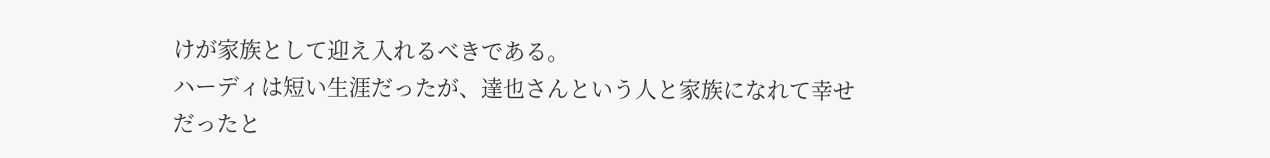けが家族として迎え入れるべきである。
ハーディは短い生涯だったが、達也さんという人と家族になれて幸せだったと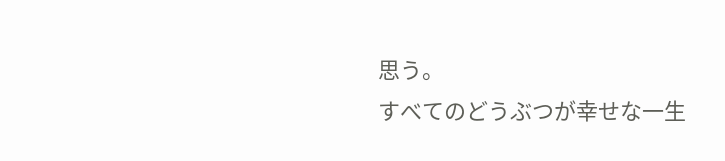思う。
すべてのどうぶつが幸せな一生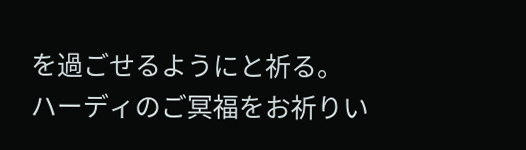を過ごせるようにと祈る。
ハーディのご冥福をお祈りい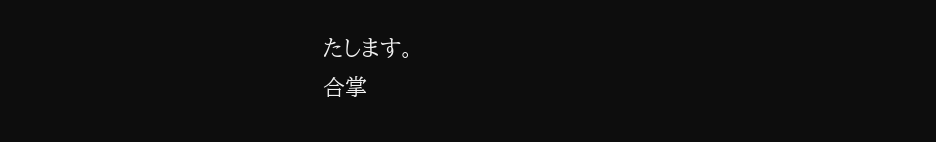たします。
合掌